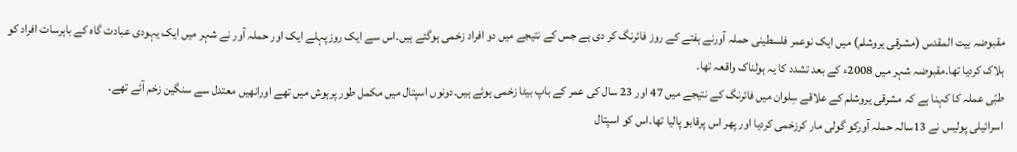مقبوضہ بیت المقدس (مشرقی یروشلم) میں ایک نوعمر فلسطینی حملہ آورنے ہفتے کے روز فائرنگ کر دی ہے جس کے نتیجے میں دو افراد زخمی ہوگئے ہیں۔اس سے ایک روزپہلے ایک اور حملہ آور نے شہر میں ایک یہودی عبادت گاہ کے باہرسات افراد کو ہلاک کردیا تھا۔مقبوضہ شہر میں 2008ء کے بعد تشدد کا یہ ہولناک واقعہ تھا۔
طبّی عملہ کا کہنا ہے کہ مشرقی یروشلم کے علاقے سِلوان میں فائرنگ کے نتیجے میں 47 اور 23 سال کی عمر کے باپ بیٹا زخمی ہوئے ہیں۔دونوں اسپتال میں مکمل طور پرہوش میں تھے اورانھیں معتدل سے سنگین زخم آئے تھے۔
اسرائیلی پولیس نے 13سالہ حملہ آورکو گولی مار کرزخمی کردیا اور پھر اس پرقابو پالیا تھا۔اس کو اسپتال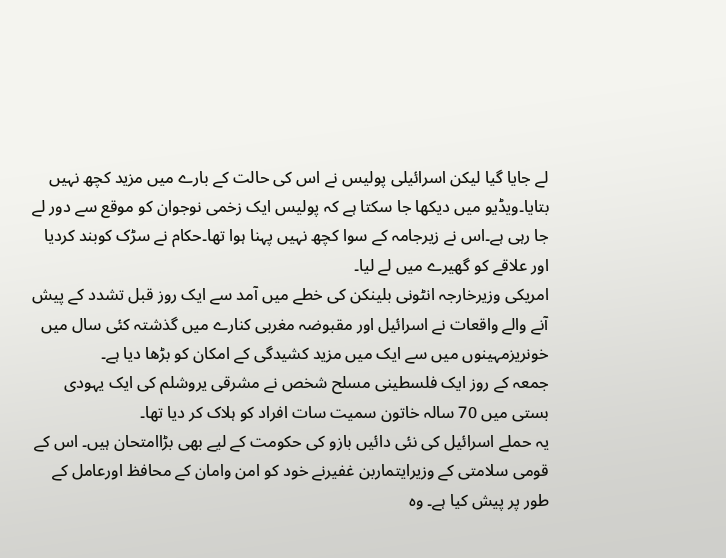لے جایا گیا لیکن اسرائیلی پولیس نے اس کی حالت کے بارے میں مزید کچھ نہیں بتایا۔ویڈیو میں دیکھا جا سکتا ہے کہ پولیس ایک زخمی نوجوان کو موقع سے دور لے جا رہی ہے۔اس نے زیرجامہ کے سوا کچھ نہیں پہنا ہوا تھا۔حکام نے سڑک کوبند کردیا اور علاقے کو گھیرے میں لے لیا۔
امریکی وزیرخارجہ انٹونی بلینکن کی خطے میں آمد سے ایک روز قبل تشدد کے پیش آنے والے واقعات نے اسرائیل اور مقبوضہ مغربی کنارے میں گذشتہ کئی سال میں خونریزمہینوں میں سے ایک میں مزید کشیدگی کے امکان کو بڑھا دیا ہے۔
جمعہ کے روز ایک فلسطینی مسلح شخص نے مشرقی یروشلم کی ایک یہودی بستی میں 70 سالہ خاتون سمیت سات افراد کو ہلاک کر دیا تھا۔
یہ حملے اسرائیل کی نئی دائیں بازو کی حکومت کے لیے بھی بڑاامتحان ہیں۔ اس کے قومی سلامتی کے وزیرایتماربن غفیرنے خود کو امن وامان کے محافظ اورعامل کے طور پر پیش کیا ہے۔ وہ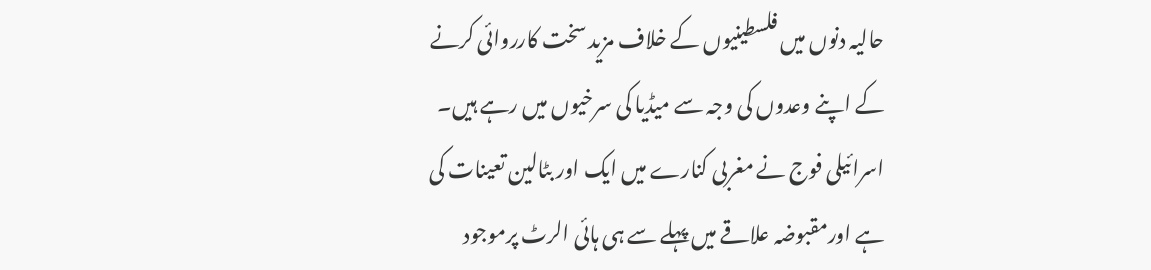حالیہ دنوں میں فلسطینیوں کے خلاف مزید سخت کارروائی کرنے کے اپنے وعدوں کی وجہ سے میڈیا کی سرخیوں میں رہے ہیں۔
اسرائیلی فوج نے مغربی کنارے میں ایک اور بٹالین تعینات کی ہے اورمقبوضہ علاقے میں پہلے سے ہی ہائی الرٹ پرموجود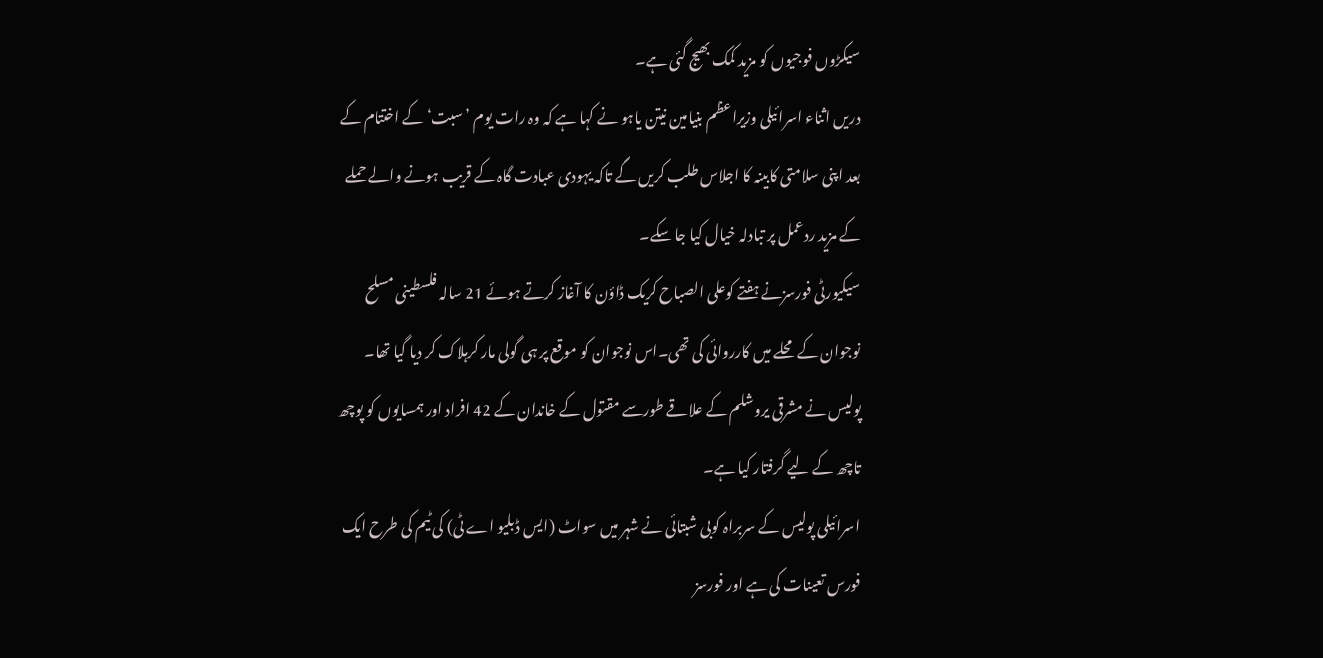سیکڑوں فوجیوں کو مزید کمک بھیج گئی ہے۔
دریں اثناء اسرائیلی وزیراعظم بنیامین نیتن یاہو نے کہا ہے کہ وہ رات یوم ’سبت‘ کے اختتام کے بعد اپنی سلامتی کابینہ کا اجلاس طلب کریں گے تاکہ یہودی عبادت گاہ کے قریب ہونے والے حملے کے مزید ردعمل پر تبادلہ خیال کیا جا سکے۔
سیکیورٹی فورسزنے ہفتے کوعلی الصباح کریک ڈاؤن کا آغاز کرتے ہوئے 21 سالہ فلسطینی مسلح نوجوان کے محلے میں کارروائی کی تھی۔اس نوجوان کو موقع پر ہی گولی مار کرہلاک کر دیا گیا تھا۔ پولیس نے مشرقی یروشلم کے علاقے طورسے مقتول کے خاندان کے 42 افراد اور ہمسایوں کو پوچھ تاچھ کے لیے گرفتار کیا ہے۔
اسرائیلی پولیس کے سربراہ کوبی شبتائی نے شہر میں سواٹ (ایس ڈبلیو اے ٹی) کی ٹیم کی طرح ایک فورس تعینات کی ہے اور فورسز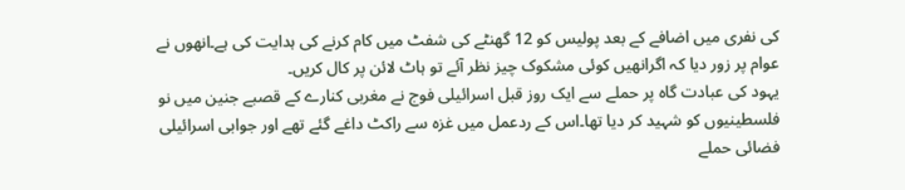کی نفری میں اضافے کے بعد پولیس کو 12 گھنٹے کی شفٹ میں کام کرنے کی ہدایت کی ہے۔انھوں نے عوام پر زور دیا کہ اگرانھیں کوئی مشکوک چیز نظر آئے تو ہاٹ لائن پر کال کریں۔
یہود کی عبادت گاہ پر حملے سے ایک روز قبل اسرائیلی فوج نے مغربی کنارے کے قصبے جنین میں نو فلسطینیوں کو شہید کر دیا تھا۔اس کے ردعمل میں غزہ سے راکٹ داغے گئے تھے اور جوابی اسرائیلی فضائی حملے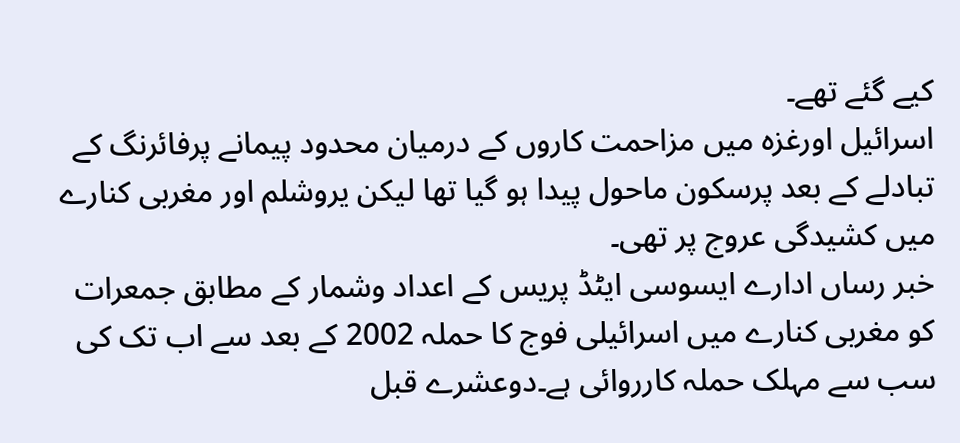کیے گئے تھے۔
اسرائیل اورغزہ میں مزاحمت کاروں کے درمیان محدود پیمانے پرفائرنگ کے تبادلے کے بعد پرسکون ماحول پیدا ہو گیا تھا لیکن یروشلم اور مغربی کنارے میں کشیدگی عروج پر تھی۔
خبر رساں ادارے ایسوسی ایٹڈ پریس کے اعداد وشمار کے مطابق جمعرات کو مغربی کنارے میں اسرائیلی فوج کا حملہ 2002 کے بعد سے اب تک کی سب سے مہلک حملہ کارروائی ہے۔دوعشرے قبل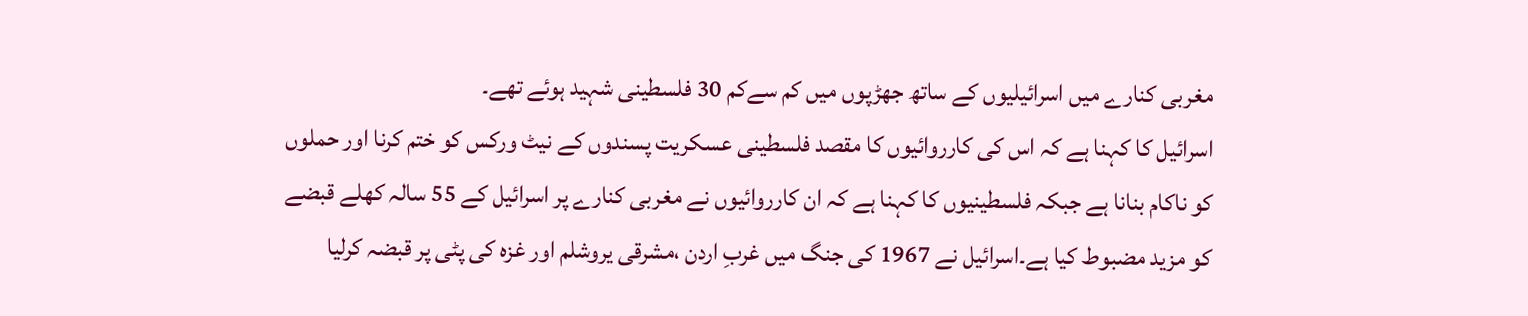مغربی کنارے میں اسرائیلیوں کے ساتھ جھڑپوں میں کم سےکم 30 فلسطینی شہید ہوئے تھے۔
اسرائیل کا کہنا ہے کہ اس کی کارروائیوں کا مقصد فلسطینی عسکریت پسندوں کے نیٹ ورکس کو ختم کرنا اور حملوں کو ناکام بنانا ہے جبکہ فلسطینیوں کا کہنا ہے کہ ان کارروائیوں نے مغربی کنارے پر اسرائیل کے 55 سالہ کھلے قبضے کو مزید مضبوط کیا ہے۔اسرائیل نے 1967 کی جنگ میں غربِ اردن ،مشرقی یروشلم اور غزہ کی پٹی پر قبضہ کرلیا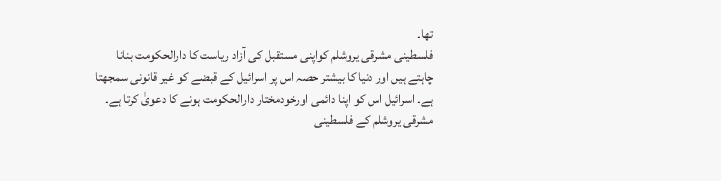تھا۔
فلسطینی مشرقی یروشلم کواپنی مستقبل کی آزاد ریاست کا دارالحکومت بنانا چاہتے ہیں اور دنیا کا بیشتر حصہ اس پر اسرائیل کے قبضے کو غیر قانونی سمجھتا ہے۔ اسرائیل اس کو اپنا دائمی اورخودمختار دارالحکومت ہونے کا دعویٰ کرتا ہے۔
مشرقی یروشلم کے فلسطینی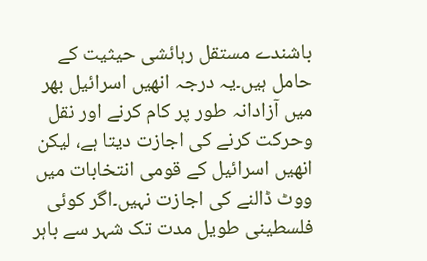باشندے مستقل رہائشی حیثیت کے حامل ہیں۔یہ درجہ انھیں اسرائیل بھر میں آزادانہ طور پر کام کرنے اور نقل وحرکت کرنے کی اجازت دیتا ہے، لیکن انھیں اسرائیل کے قومی انتخابات میں ووٹ ڈالنے کی اجازت نہیں۔اگر کوئی فلسطینی طویل مدت تک شہر سے باہر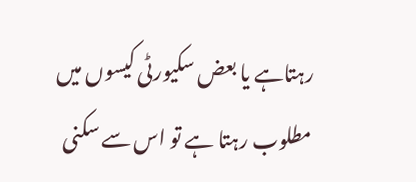رہتاہے یا بعض سکیورٹی کیسوں میں مطلوب رہتا ہے تو اس سے سکنی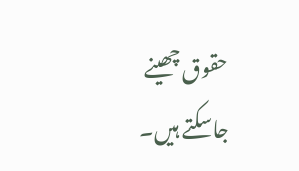حقوق چھینے جاسکتے ہیں۔